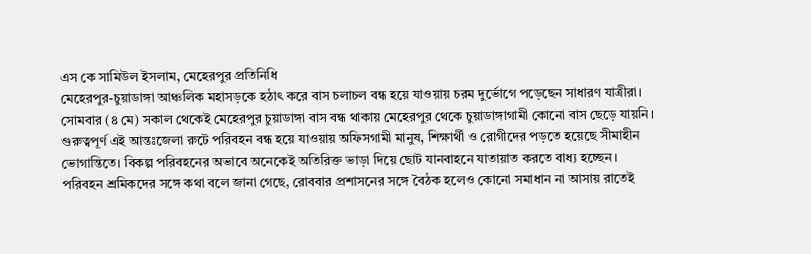এস কে সামিউল ইসলাম, মেহেরপুর প্রতিনিধি
মেহেরপুর-চুয়াডাঙ্গা আঞ্চলিক মহাসড়কে হঠাৎ করে বাস চলাচল বন্ধ হয়ে যাওয়ায় চরম দুর্ভোগে পড়েছেন সাধারণ যাত্রীরা। সোমবার (৪ মে) সকাল থেকেই মেহেরপুর চুয়াডাঙ্গা বাস বন্ধ থাকায় মেহেরপুর থেকে চুয়াডাঙ্গাগামী কোনো বাস ছেড়ে যায়নি। গুরুত্বপূর্ণ এই আন্তঃজেলা রুটে পরিবহন বন্ধ হয়ে যাওয়ায় অফিসগামী মানুষ, শিক্ষার্থী ও রোগীদের পড়তে হয়েছে সীমাহীন ভোগান্তিতে। বিকল্প পরিবহনের অভাবে অনেকেই অতিরিক্ত ভাড়া দিয়ে ছোট যানবাহনে যাতায়াত করতে বাধ্য হচ্ছেন।
পরিবহন শ্রমিকদের সঙ্গে কথা বলে জানা গেছে, রোববার প্রশাসনের সঙ্গে বৈঠক হলেও কোনো সমাধান না আসায় রাতেই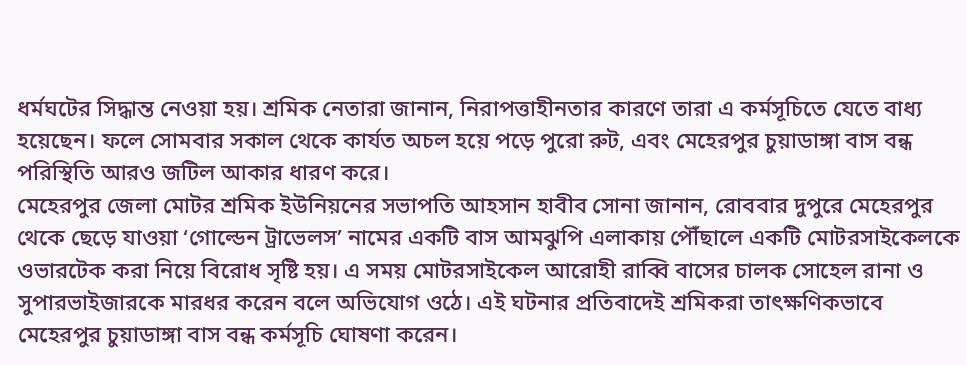ধর্মঘটের সিদ্ধান্ত নেওয়া হয়। শ্রমিক নেতারা জানান, নিরাপত্তাহীনতার কারণে তারা এ কর্মসূচিতে যেতে বাধ্য হয়েছেন। ফলে সোমবার সকাল থেকে কার্যত অচল হয়ে পড়ে পুরো রুট, এবং মেহেরপুর চুয়াডাঙ্গা বাস বন্ধ পরিস্থিতি আরও জটিল আকার ধারণ করে।
মেহেরপুর জেলা মোটর শ্রমিক ইউনিয়নের সভাপতি আহসান হাবীব সোনা জানান, রোববার দুপুরে মেহেরপুর থেকে ছেড়ে যাওয়া ‘গোল্ডেন ট্রাভেলস’ নামের একটি বাস আমঝুপি এলাকায় পৌঁছালে একটি মোটরসাইকেলকে ওভারটেক করা নিয়ে বিরোধ সৃষ্টি হয়। এ সময় মোটরসাইকেল আরোহী রাব্বি বাসের চালক সোহেল রানা ও সুপারভাইজারকে মারধর করেন বলে অভিযোগ ওঠে। এই ঘটনার প্রতিবাদেই শ্রমিকরা তাৎক্ষণিকভাবে মেহেরপুর চুয়াডাঙ্গা বাস বন্ধ কর্মসূচি ঘোষণা করেন।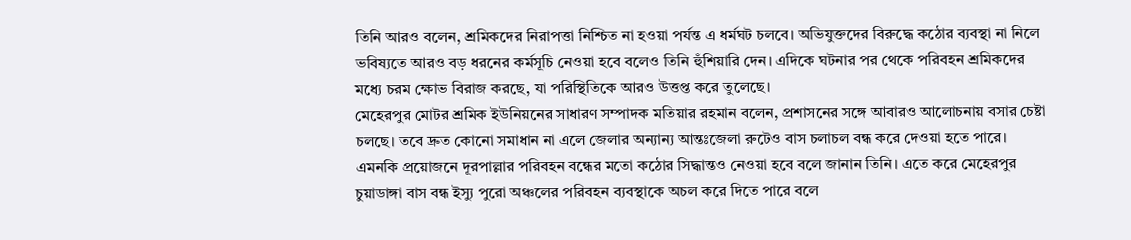তিনি আরও বলেন, শ্রমিকদের নিরাপত্তা নিশ্চিত না হওয়া পর্যন্ত এ ধর্মঘট চলবে। অভিযুক্তদের বিরুদ্ধে কঠোর ব্যবস্থা না নিলে ভবিষ্যতে আরও বড় ধরনের কর্মসূচি নেওয়া হবে বলেও তিনি হুঁশিয়ারি দেন। এদিকে ঘটনার পর থেকে পরিবহন শ্রমিকদের মধ্যে চরম ক্ষোভ বিরাজ করছে, যা পরিস্থিতিকে আরও উত্তপ্ত করে তুলেছে।
মেহেরপুর মোটর শ্রমিক ইউনিয়নের সাধারণ সম্পাদক মতিয়ার রহমান বলেন, প্রশাসনের সঙ্গে আবারও আলোচনায় বসার চেষ্টা চলছে। তবে দ্রুত কোনো সমাধান না এলে জেলার অন্যান্য আন্তঃজেলা রুটেও বাস চলাচল বন্ধ করে দেওয়া হতে পারে। এমনকি প্রয়োজনে দূরপাল্লার পরিবহন বন্ধের মতো কঠোর সিদ্ধান্তও নেওয়া হবে বলে জানান তিনি। এতে করে মেহেরপুর চুয়াডাঙ্গা বাস বন্ধ ইস্যু পুরো অঞ্চলের পরিবহন ব্যবস্থাকে অচল করে দিতে পারে বলে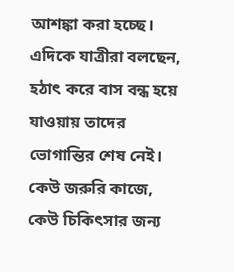আশঙ্কা করা হচ্ছে।
এদিকে যাত্রীরা বলছেন, হঠাৎ করে বাস বন্ধ হয়ে যাওয়ায় তাদের ভোগান্তির শেষ নেই। কেউ জরুরি কাজে, কেউ চিকিৎসার জন্য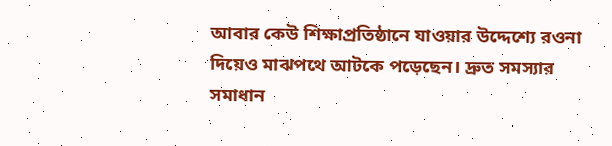আবার কেউ শিক্ষাপ্রতিষ্ঠানে যাওয়ার উদ্দেশ্যে রওনা দিয়েও মাঝপথে আটকে পড়েছেন। দ্রুত সমস্যার সমাধান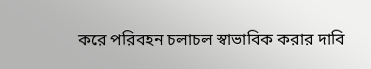করে পরিবহন চলাচল স্বাভাবিক করার দাবি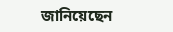জানিয়েছেন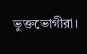ভুক্তভোগীরা।